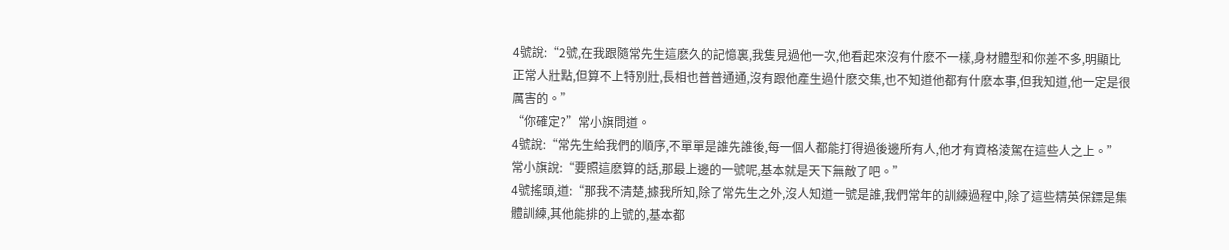4號說:“2號,在我跟隨常先生這麽久的記憶裏,我隻見過他一次,他看起來沒有什麽不一樣,身材體型和你差不多,明顯比正常人壯點,但算不上特別壯,長相也普普通通,沒有跟他產生過什麽交集,也不知道他都有什麽本事,但我知道,他一定是很厲害的。”
“你確定?”常小旗問道。
4號說:“常先生給我們的順序,不單單是誰先誰後,每一個人都能打得過後邊所有人,他才有資格淩駕在這些人之上。”
常小旗說:“要照這麽算的話,那最上邊的一號呢,基本就是天下無敵了吧。”
4號搖頭,道:“那我不清楚,據我所知,除了常先生之外,沒人知道一號是誰,我們常年的訓練過程中,除了這些精英保鏢是集體訓練,其他能排的上號的,基本都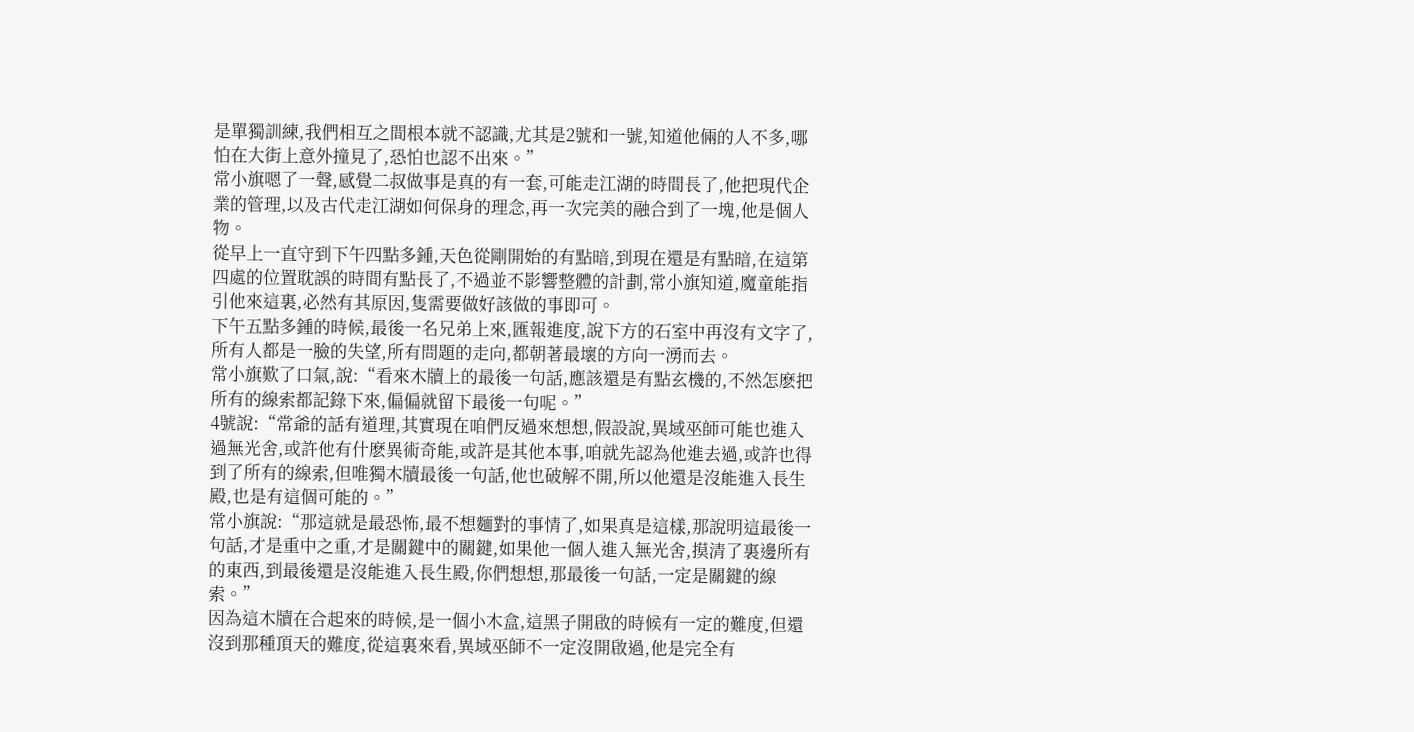是單獨訓練,我們相互之間根本就不認識,尤其是2號和一號,知道他倆的人不多,哪怕在大街上意外撞見了,恐怕也認不出來。”
常小旗嗯了一聲,感覺二叔做事是真的有一套,可能走江湖的時間長了,他把現代企業的管理,以及古代走江湖如何保身的理念,再一次完美的融合到了一塊,他是個人物。
從早上一直守到下午四點多鍾,天色從剛開始的有點暗,到現在還是有點暗,在這第四處的位置耽誤的時間有點長了,不過並不影響整體的計劃,常小旗知道,魔童能指引他來這裏,必然有其原因,隻需要做好該做的事即可。
下午五點多鍾的時候,最後一名兄弟上來,匯報進度,說下方的石室中再沒有文字了,所有人都是一臉的失望,所有問題的走向,都朝著最壞的方向一湧而去。
常小旗歎了口氣,說:“看來木牘上的最後一句話,應該還是有點玄機的,不然怎麽把所有的線索都記錄下來,偏偏就留下最後一句呢。”
4號說:“常爺的話有道理,其實現在咱們反過來想想,假設說,異域巫師可能也進入過無光舍,或許他有什麽異術奇能,或許是其他本事,咱就先認為他進去過,或許也得到了所有的線索,但唯獨木牘最後一句話,他也破解不開,所以他還是沒能進入長生殿,也是有這個可能的。”
常小旗說:“那這就是最恐怖,最不想麵對的事情了,如果真是這樣,那說明這最後一句話,才是重中之重,才是關鍵中的關鍵,如果他一個人進入無光舍,摸清了裏邊所有的東西,到最後還是沒能進入長生殿,你們想想,那最後一句話,一定是關鍵的線索。”
因為這木牘在合起來的時候,是一個小木盒,這黑子開啟的時候有一定的難度,但還沒到那種頂天的難度,從這裏來看,異域巫師不一定沒開啟過,他是完全有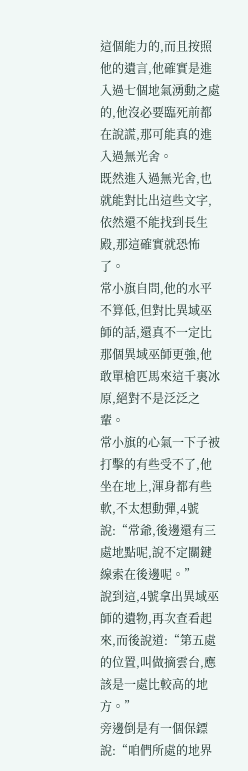這個能力的,而且按照他的遺言,他確實是進入過七個地氣湧動之處的,他沒必要臨死前都在說謊,那可能真的進入過無光舍。
既然進入過無光舍,也就能對比出這些文字,依然還不能找到長生殿,那這確實就恐怖了。
常小旗自問,他的水平不算低,但對比異域巫師的話,還真不一定比那個異域巫師更強,他敢單槍匹馬來這千裏冰原,絕對不是泛泛之輩。
常小旗的心氣一下子被打擊的有些受不了,他坐在地上,渾身都有些軟,不太想動彈,4號說:“常爺,後邊還有三處地點呢,說不定關鍵線索在後邊呢。”
說到這,4號拿出異域巫師的遺物,再次查看起來,而後說道:“第五處的位置,叫做摘雲台,應該是一處比較高的地方。”
旁邊倒是有一個保鏢說:“咱們所處的地界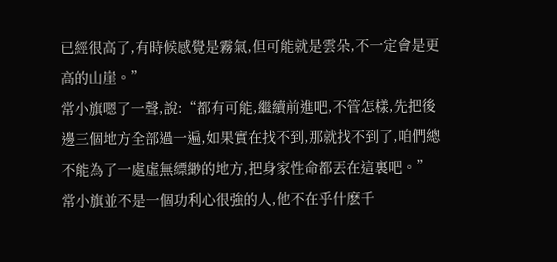已經很高了,有時候感覺是霧氣,但可能就是雲朵,不一定會是更高的山崖。”
常小旗嗯了一聲,說:“都有可能,繼續前進吧,不管怎樣,先把後邊三個地方全部過一遍,如果實在找不到,那就找不到了,咱們總不能為了一處虛無縹緲的地方,把身家性命都丟在這裏吧。”
常小旗並不是一個功利心很強的人,他不在乎什麽千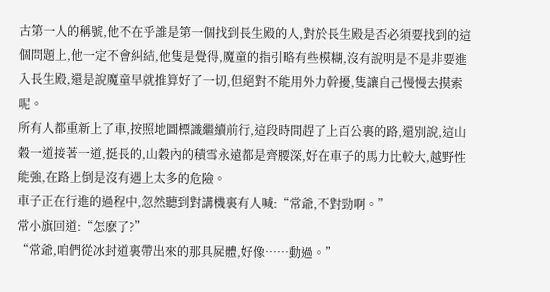古第一人的稱號,他不在乎誰是第一個找到長生殿的人,對於長生殿是否必須要找到的這個問題上,他一定不會糾結,他隻是覺得,魔童的指引略有些模糊,沒有說明是不是非要進入長生殿,還是說魔童早就推算好了一切,但絕對不能用外力幹擾,隻讓自己慢慢去摸索呢。
所有人都重新上了車,按照地圖標識繼續前行,這段時間趕了上百公裏的路,還別說,這山穀一道接著一道,挺長的,山穀內的積雪永遠都是齊腰深,好在車子的馬力比較大,越野性能強,在路上倒是沒有遇上太多的危險。
車子正在行進的過程中,忽然聽到對講機裏有人喊:“常爺,不對勁啊。”
常小旗回道:“怎麽了?”
“常爺,咱們從冰封道裏帶出來的那具屍體,好像……動過。”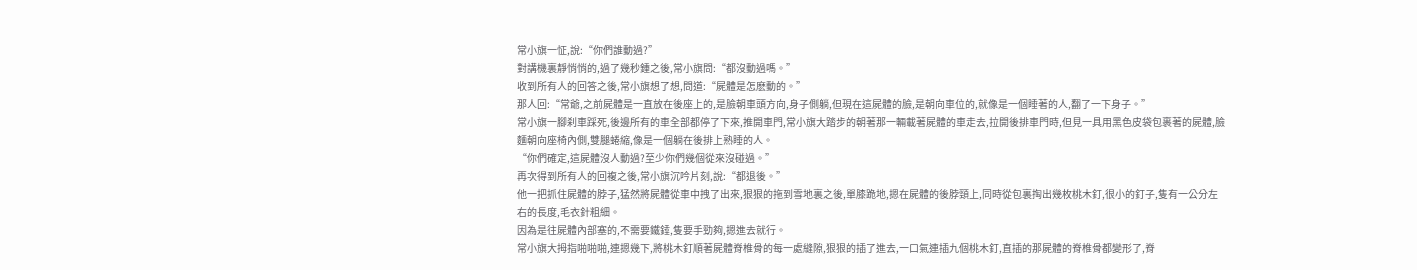常小旗一怔,說:“你們誰動過?”
對講機裏靜悄悄的,過了幾秒鍾之後,常小旗問:“都沒動過嗎。”
收到所有人的回答之後,常小旗想了想,問道:“屍體是怎麽動的。”
那人回:“常爺,之前屍體是一直放在後座上的,是臉朝車頭方向,身子側躺,但現在這屍體的臉,是朝向車位的,就像是一個睡著的人,翻了一下身子。”
常小旗一腳刹車踩死,後邊所有的車全部都停了下來,推開車門,常小旗大踏步的朝著那一輛載著屍體的車走去,拉開後排車門時,但見一具用黑色皮袋包裹著的屍體,臉麵朝向座椅內側,雙腿蜷縮,像是一個躺在後排上熟睡的人。
“你們確定,這屍體沒人動過?至少你們幾個從來沒碰過。”
再次得到所有人的回複之後,常小旗沉吟片刻,說:“都退後。”
他一把抓住屍體的脖子,猛然將屍體從車中拽了出來,狠狠的拖到雪地裏之後,單膝跪地,摁在屍體的後脖頸上,同時從包裏掏出幾枚桃木釘,很小的釘子,隻有一公分左右的長度,毛衣針粗細。
因為是往屍體內部塞的,不需要鐵錘,隻要手勁夠,摁進去就行。
常小旗大拇指啪啪啪,連摁幾下,將桃木釘順著屍體脊椎骨的每一處縫隙,狠狠的插了進去,一口氣連插九個桃木釘,直插的那屍體的脊椎骨都變形了,脊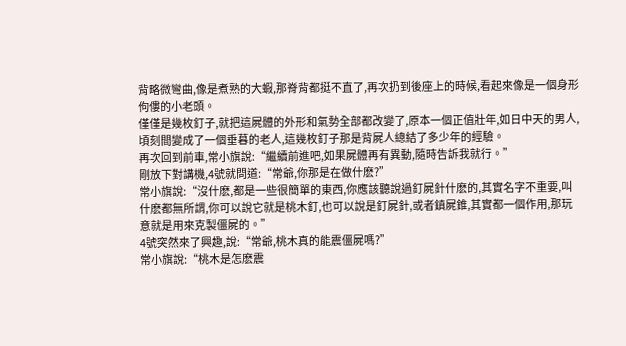背略微彎曲,像是煮熟的大蝦,那脊背都挺不直了,再次扔到後座上的時候,看起來像是一個身形佝僂的小老頭。
僅僅是幾枚釘子,就把這屍體的外形和氣勢全部都改變了,原本一個正值壯年,如日中天的男人,頃刻間變成了一個垂暮的老人,這幾枚釘子那是背屍人總結了多少年的經驗。
再次回到前車,常小旗說:“繼續前進吧,如果屍體再有異動,隨時告訴我就行。”
剛放下對講機,4號就問道:“常爺,你那是在做什麽?”
常小旗說:“沒什麽,都是一些很簡單的東西,你應該聽說過釘屍針什麽的,其實名字不重要,叫什麽都無所謂,你可以說它就是桃木釘,也可以說是釘屍針,或者鎮屍錐,其實都一個作用,那玩意就是用來克製僵屍的。”
4號突然來了興趣,說:“常爺,桃木真的能震僵屍嗎?”
常小旗說:“桃木是怎麽震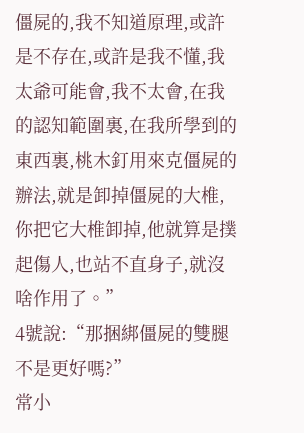僵屍的,我不知道原理,或許是不存在,或許是我不懂,我太爺可能會,我不太會,在我的認知範圍裏,在我所學到的東西裏,桃木釘用來克僵屍的辦法,就是卸掉僵屍的大椎,你把它大椎卸掉,他就算是撲起傷人,也站不直身子,就沒啥作用了。”
4號說:“那捆綁僵屍的雙腿不是更好嗎?”
常小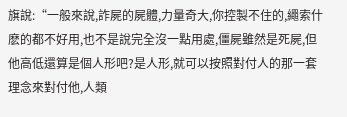旗說:“一般來說,詐屍的屍體,力量奇大,你控製不住的,繩索什麽的都不好用,也不是說完全沒一點用處,僵屍雖然是死屍,但他高低還算是個人形吧?是人形,就可以按照對付人的那一套理念來對付他,人類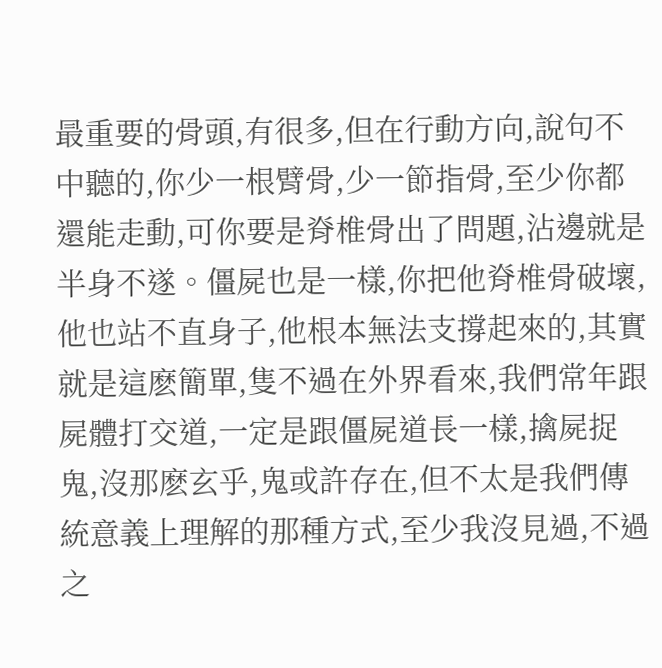最重要的骨頭,有很多,但在行動方向,說句不中聽的,你少一根臂骨,少一節指骨,至少你都還能走動,可你要是脊椎骨出了問題,沾邊就是半身不遂。僵屍也是一樣,你把他脊椎骨破壞,他也站不直身子,他根本無法支撐起來的,其實就是這麽簡單,隻不過在外界看來,我們常年跟屍體打交道,一定是跟僵屍道長一樣,擒屍捉鬼,沒那麽玄乎,鬼或許存在,但不太是我們傳統意義上理解的那種方式,至少我沒見過,不過之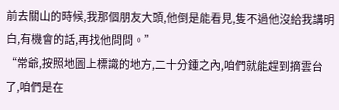前去關山的時候,我那個朋友大頭,他倒是能看見,隻不過他沒給我講明白,有機會的話,再找他問問。”
“常爺,按照地圖上標識的地方,二十分鍾之內,咱們就能趕到摘雲台了,咱們是在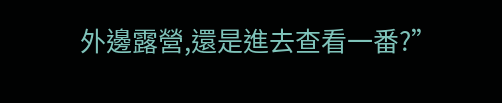外邊露營,還是進去查看一番?”